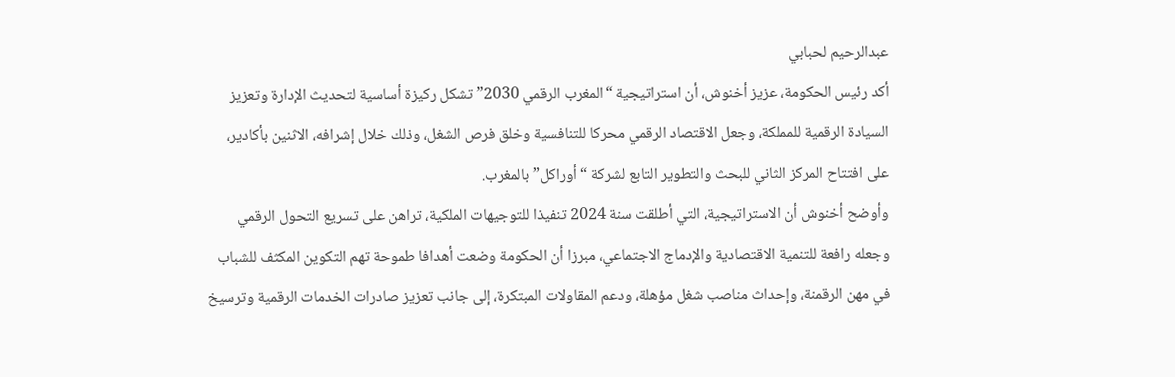عبدالرحيم لحبابي
أكد رئيس الحكومة، عزيز أخنوش، أن استراتيجية “المغرب الرقمي 2030” تشكل ركيزة أساسية لتحديث الإدارة وتعزيز السيادة الرقمية للمملكة، وجعل الاقتصاد الرقمي محركا للتنافسية وخلق فرص الشغل، وذلك خلال إشرافه، الاثنين بأكادير، على افتتاح المركز الثاني للبحث والتطوير التابع لشركة “أوراكل” بالمغرب.
وأوضح أخنوش أن الاستراتيجية، التي أطلقت سنة 2024 تنفيذا للتوجيهات الملكية، تراهن على تسريع التحول الرقمي وجعله رافعة للتنمية الاقتصادية والإدماج الاجتماعي، مبرزا أن الحكومة وضعت أهدافا طموحة تهم التكوين المكثف للشباب في مهن الرقمنة، وإحداث مناصب شغل مؤهلة، ودعم المقاولات المبتكرة، إلى جانب تعزيز صادرات الخدمات الرقمية وترسيخ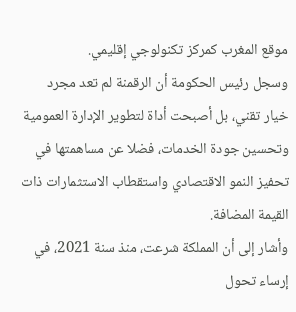موقع المغرب كمركز تكنولوجي إقليمي.
وسجل رئيس الحكومة أن الرقمنة لم تعد مجرد خيار تقني، بل أصبحت أداة لتطوير الإدارة العمومية وتحسين جودة الخدمات، فضلا عن مساهمتها في تحفيز النمو الاقتصادي واستقطاب الاستثمارات ذات القيمة المضافة.
وأشار إلى أن المملكة شرعت، منذ سنة 2021، في إرساء تحول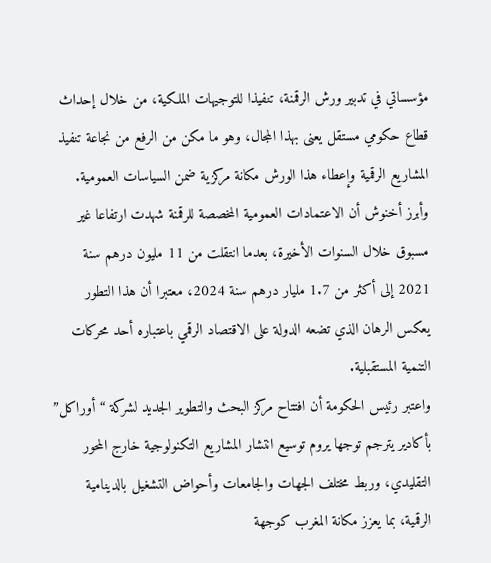مؤسساتي في تدبير ورش الرقمنة، تنفيذا للتوجيهات الملكية، من خلال إحداث قطاع حكومي مستقل يعنى بهذا المجال، وهو ما مكن من الرفع من نجاعة تنفيذ المشاريع الرقمية وإعطاء هذا الورش مكانة مركزية ضمن السياسات العمومية.
وأبرز أخنوش أن الاعتمادات العمومية المخصصة للرقمنة شهدت ارتفاعا غير مسبوق خلال السنوات الأخيرة، بعدما انتقلت من 11 مليون درهم سنة 2021 إلى أكثر من 1.7 مليار درهم سنة 2024، معتبرا أن هذا التطور يعكس الرهان الذي تضعه الدولة على الاقتصاد الرقمي باعتباره أحد محركات التنمية المستقبلية.
واعتبر رئيس الحكومة أن افتتاح مركز البحث والتطوير الجديد لشركة “أوراكل” بأكادير يترجم توجها يروم توسيع انتشار المشاريع التكنولوجية خارج المحور التقليدي، وربط مختلف الجهات والجامعات وأحواض التشغيل بالدينامية الرقمية، بما يعزز مكانة المغرب كوجهة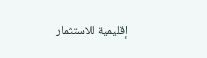إقليمية للاستثمار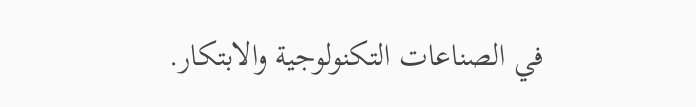في الصناعات التكنولوجية والابتكار.